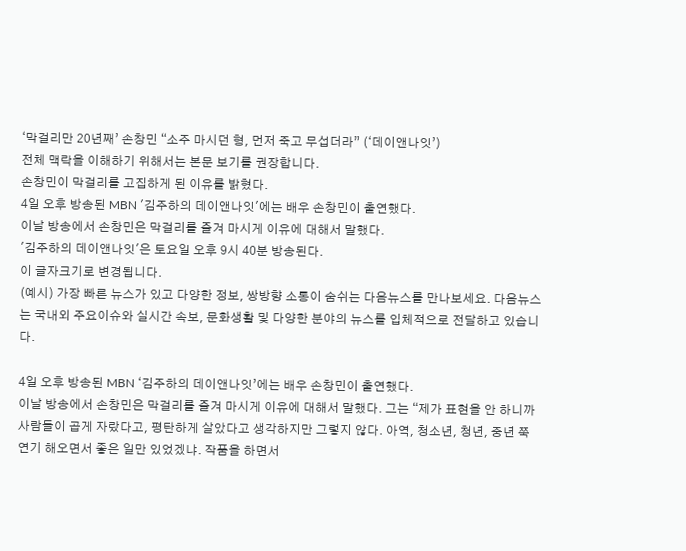‘막걸리만 20년째’ 손창민 “소주 마시던 형, 먼저 죽고 무섭더라” (‘데이앤나잇’)
전체 맥락을 이해하기 위해서는 본문 보기를 권장합니다.
손창민이 막걸리를 고집하게 된 이유를 밝혔다.
4일 오후 방송된 MBN '김주하의 데이앤나잇'에는 배우 손창민이 출연했다.
이날 방송에서 손창민은 막걸리를 즐겨 마시게 이유에 대해서 말했다.
'김주하의 데이앤나잇'은 토요일 오후 9시 40분 방송된다.
이 글자크기로 변경됩니다.
(예시) 가장 빠른 뉴스가 있고 다양한 정보, 쌍방향 소통이 숨쉬는 다음뉴스를 만나보세요. 다음뉴스는 국내외 주요이슈와 실시간 속보, 문화생활 및 다양한 분야의 뉴스를 입체적으로 전달하고 있습니다.

4일 오후 방송된 MBN ‘김주하의 데이앤나잇’에는 배우 손창민이 출연했다.
이날 방송에서 손창민은 막걸리를 즐겨 마시게 이유에 대해서 말했다. 그는 “제가 표현을 안 하니까 사람들이 곱게 자랐다고, 평탄하게 살았다고 생각하지만 그렇지 않다. 아역, 청소년, 청년, 중년 쭉 연기 해오면서 좋은 일만 있었겠냐. 작품을 하면서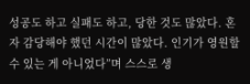성공도 하고 실패도 하고, 당한 것도 많았다. 혼자 감당해야 했던 시간이 많았다. 인기가 영원할 수 있는 게 아니었다”며 스스로 생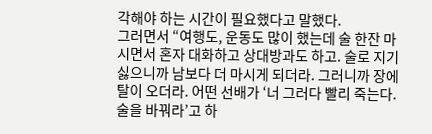각해야 하는 시간이 필요했다고 말했다.
그러면서 “여행도, 운동도 많이 했는데 술 한잔 마시면서 혼자 대화하고 상대방과도 하고. 술로 지기 싫으니까 남보다 더 마시게 되더라. 그러니까 장에 탈이 오더라. 어떤 선배가 ‘너 그러다 빨리 죽는다. 술을 바꿔라’고 하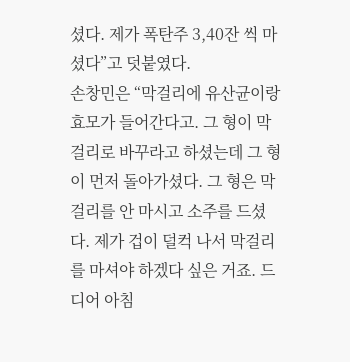셨다. 제가 폭탄주 3,40잔 씩 마셨다”고 덧붙였다.
손창민은 “막걸리에 유산균이랑 효모가 들어간다고. 그 형이 막걸리로 바꾸라고 하셨는데 그 형이 먼저 돌아가셨다. 그 형은 막걸리를 안 마시고 소주를 드셨다. 제가 겁이 덜컥 나서 막걸리를 마셔야 하겠다 싶은 거죠. 드디어 아침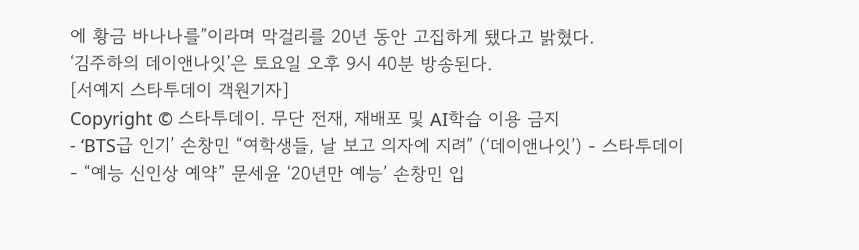에 황금 바나나를”이라며 막걸리를 20년 동안 고집하게 됐다고 밝혔다.
‘김주하의 데이앤나잇’은 토요일 오후 9시 40분 방송된다.
[서예지 스타투데이 객원기자]
Copyright © 스타투데이. 무단 전재, 재배포 및 AI학습 이용 금지
- ‘BTS급 인기’ 손창민 “여학생들, 날 보고 의자에 지려” (‘데이앤나잇’) - 스타투데이
- “예능 신인상 예약” 문세윤 ‘20년만 예능’ 손창민 입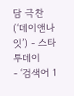담 극찬 (‘데이앤나잇’) - 스타투데이
- ‘검색어 1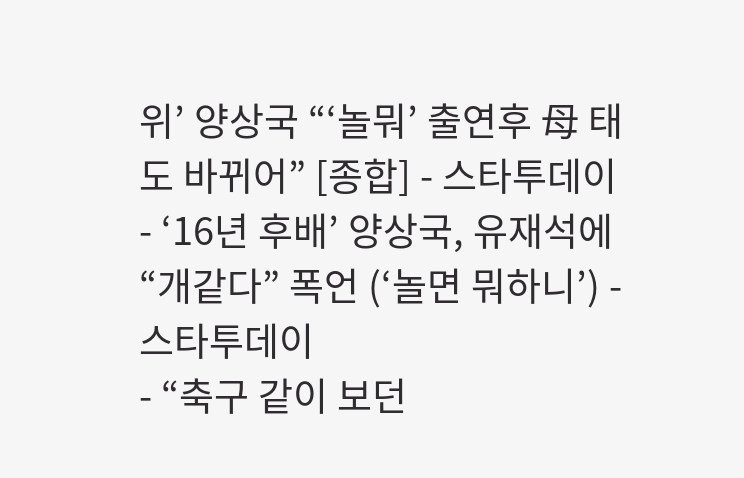위’ 양상국 “‘놀뭐’ 출연후 母 태도 바뀌어” [종합] - 스타투데이
- ‘16년 후배’ 양상국, 유재석에 “개같다” 폭언 (‘놀면 뭐하니’) - 스타투데이
- “축구 같이 보던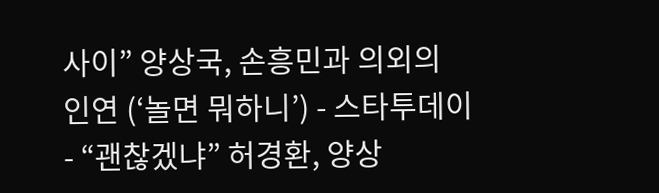사이” 양상국, 손흥민과 의외의 인연 (‘놀면 뭐하니’) - 스타투데이
- “괜찮겠냐” 허경환, 양상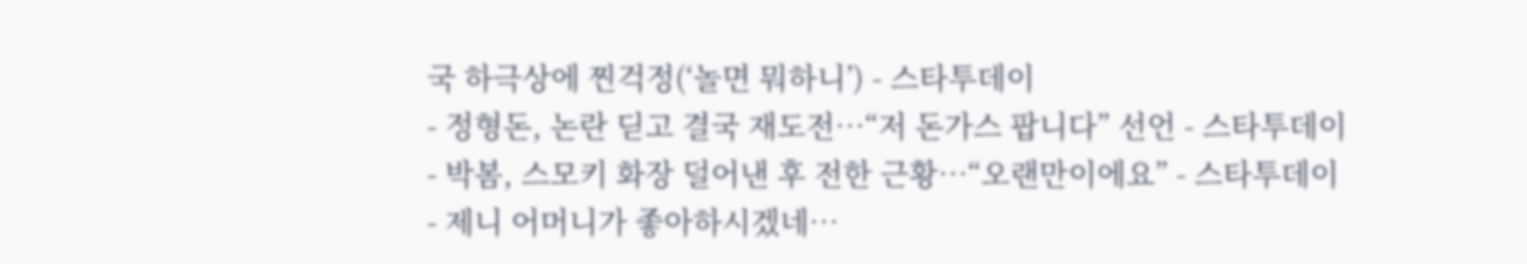국 하극상에 찐걱정(‘놀면 뭐하니’) - 스타투데이
- 정형돈, 논란 딛고 결국 재도전…“저 돈가스 팝니다” 선언 - 스타투데이
- 박봄, 스모키 화장 덜어낸 후 전한 근황…“오랜만이에요” - 스타투데이
- 제니 어머니가 좋아하시겠네…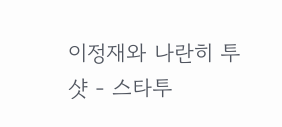이정재와 나란히 투샷 - 스타투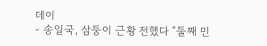데이
- 송일국, 삼둥이 근황 전했다 “둘째 민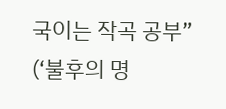국이는 작곡 공부” (‘불후의 명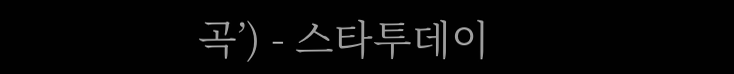곡’) - 스타투데이